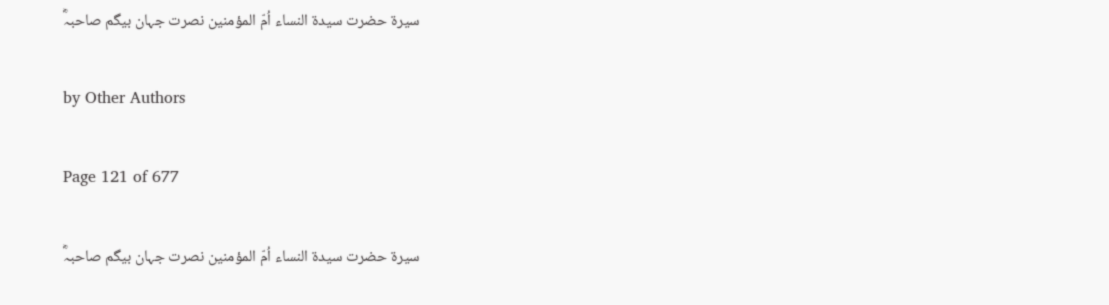سیرۃ حضرت سیدۃ النساء اُمّ المؤمنین نصرت جہان بیگم صاحبہؓ

by Other Authors

Page 121 of 677

سیرۃ حضرت سیدۃ النساء اُمّ المؤمنین نصرت جہان بیگم صاحبہؓ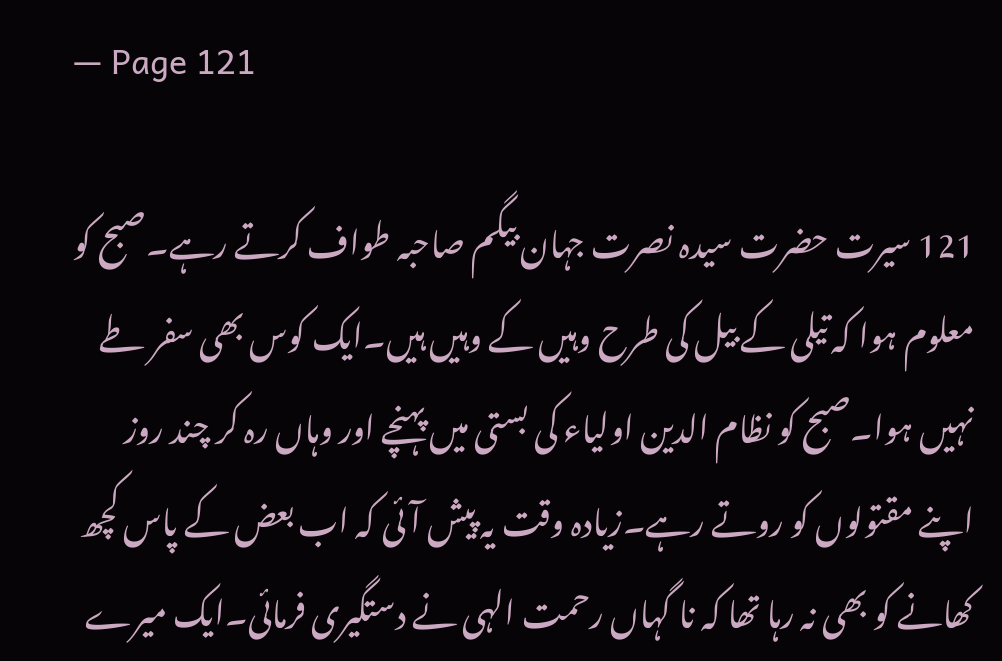— Page 121

121 سیرت حضرت سیدہ نصرت جہان بیگم صاحبہ طواف کرتے رہے۔صبح کو معلوم ہوا کہ تیلی کے بیل کی طرح وہیں کے وہیں ہیں۔ایک کوس بھی سفر طے نہیں ہوا۔صبح کو نظام الدین اولیاء کی بستی میں پہنچے اور وہاں رہ کر چند روز اپنے مقتولوں کو روتے رہے۔زیادہ وقت یہ پیش آئی کہ اب بعض کے پاس کچھ کھانے کو بھی نہ رہا تھا کہ نا گہاں رحمت الہی نے دستگیری فرمائی۔ایک میرے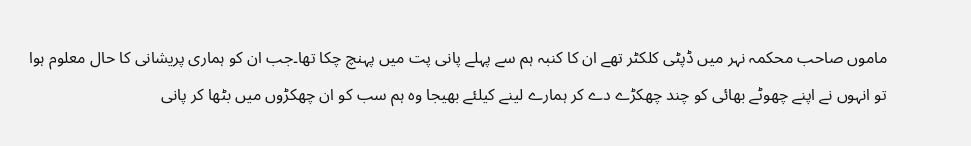ماموں صاحب محکمہ نہر میں ڈپٹی کلکٹر تھے ان کا کنبہ ہم سے پہلے پانی پت میں پہنچ چکا تھا۔جب ان کو ہماری پریشانی کا حال معلوم ہوا تو انہوں نے اپنے چھوٹے بھائی کو چند چھکڑے دے کر ہمارے لینے کیلئے بھیجا وہ ہم سب کو ان چھکڑوں میں بٹھا کر پانی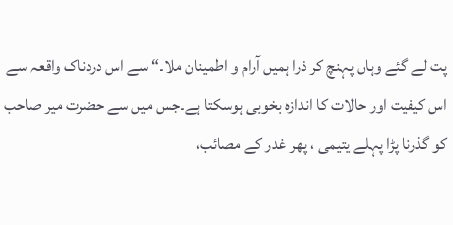پت لے گئے وہاں پہنچ کر ذرا ہمیں آرام و اطمینان ملا۔“ سے اس دردناک واقعہ سے اس کیفیت اور حالات کا اندازہ بخوبی ہوسکتا ہے۔جس میں سے حضرت میر صاحب کو گذرنا پڑا پہلے یتیمی ، پھر غدر کے مصائب،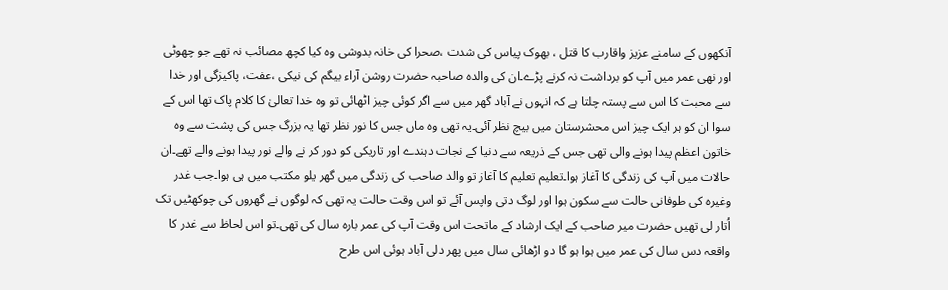آنکھوں کے سامنے عزیز واقارب کا قتل ، بھوک پیاس کی شدت ،صحرا کی خانہ بدوشی وہ کیا کچھ مصائب نہ تھے جو چھوٹی اور نھی عمر میں آپ کو برداشت نہ کرنے پڑے۔ان کی والدہ صاحبہ حضرت روشن آراء بیگم کی نیکی ،عفت، پاکیزگی اور خدا سے محبت کا اس سے پستہ چلتا ہے کہ انہوں نے آباد گھر میں سے اگر کوئی چیز اٹھائی تو وہ خدا تعالیٰ کا کلام پاک تھا اس کے سوا ان کو ہر ایک چیز اس محشرستان میں بیچ نظر آئی۔یہ تھی وہ ماں جس کا نور نظر تھا یہ بزرگ جس کی پشت سے وہ خاتون اعظم پیدا ہونے والی تھی جس کے ذریعہ سے دنیا کے نجات دہندے اور تاریکی کو دور کر نے والے نور پیدا ہونے والے تھے۔ان حالات میں آپ کی زندگی کا آغاز ہوا۔تعلیم تعلیم کا آغاز تو والد صاحب کی زندگی میں گھر یلو مکتب میں ہی ہوا۔جب غدر وغیرہ کی طوفانی حالت سے سکون ہوا اور لوگ دتی واپس آئے تو اس وقت حالت یہ تھی کہ لوگوں نے گھروں کی چوکھٹیں تک اُتار لی تھیں حضرت میر صاحب کے ایک ارشاد کے ماتحت اس وقت آپ کی عمر بارہ سال کی تھی۔تو اس لحاظ سے غدر کا واقعہ دس سال کی عمر میں ہوا ہو گا دو اڑھائی سال میں پھر دلی آباد ہوئی اس طرح